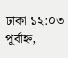ঢাকা ১২:০৩ পূর্বাহ্ন,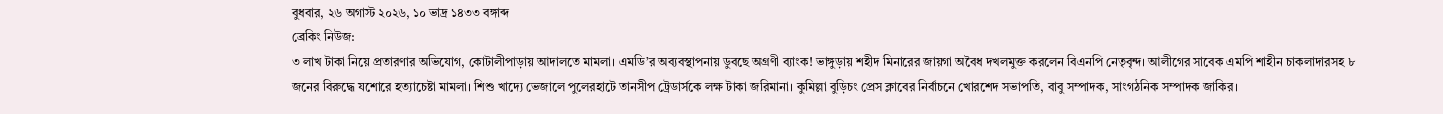বুধবার, ২৬ অগাস্ট ২০২৬, ১০ ভাদ্র ১৪৩৩ বঙ্গাব্দ
ব্রেকিং নিউজ:
৩ লাখ টাকা নিয়ে প্রতারণার অভিযোগ, কোটালীপাড়ায় আদালতে মামলা। এমডি’র অব্যবস্থাপনায় ডুবছে অগ্রণী ব্যাংক! ভাঙ্গুড়ায় শহীদ মিনারের জায়গা অবৈধ দখলমুক্ত করলেন বিএনপি নেতৃবৃন্দ। আলীগের সাবেক এমপি শাহীন চাকলাদারসহ ৮ জনের বিরুদ্ধে যশোরে হত্যাচেষ্টা মামলা। শিশু খাদ্যে ভেজালে পুলেরহাটে তানসীপ ট্রেডার্সকে লক্ষ টাকা জরিমানা। কুমিল্লা বুড়িচং প্রেস ক্লাবের নির্বাচনে খোরশেদ সভাপতি, বাবু সম্পাদক, সাংগঠনিক সম্পাদক জাকির।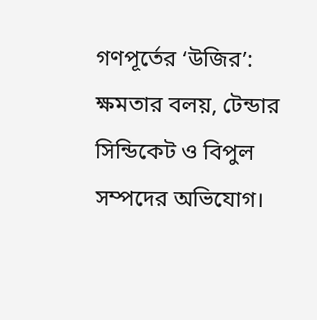গণপূর্তের ‘উজির’: ক্ষমতার বলয়, টেন্ডার সিন্ডিকেট ও বিপুল সম্পদের অভিযোগ।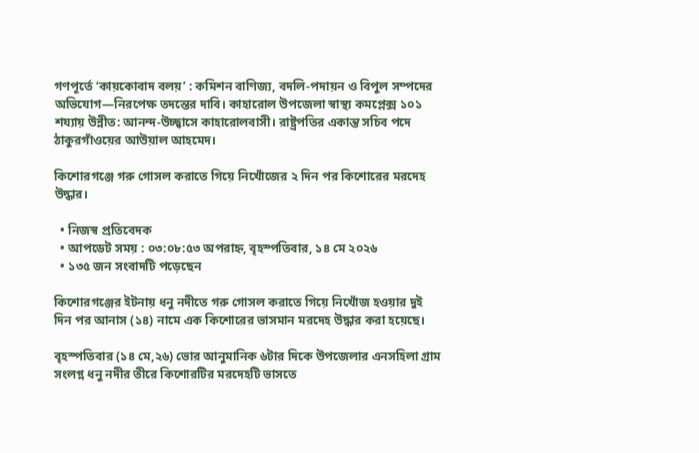গণপূর্তে ‘কায়কোবাদ বলয়’ : কমিশন বাণিজ্য, বদলি-পদায়ন ও বিপুল সম্পদের অভিযোগ—নিরপেক্ষ তদন্তের দাবি। কাহারোল উপজেলা স্বাস্থ্য কমপ্লেক্স ১০১ শয্যায় উন্নীত: আনন্দ-উচ্ছ্বাসে কাহারোলবাসী। রাষ্ট্রপতির একান্ত সচিব পদে ঠাকুরগাঁওয়ের আউয়াল আহমেদ।

কিশোরগঞ্জে গরু গোসল করাতে গিয়ে নিখোঁজের ২ দিন পর কিশোরের মরদেহ উদ্ধার।

  • নিজস্ব প্রতিবেদক
  • আপডেট সময় : ০৩:০৮:৫৩ অপরাহ্ন, বৃহস্পতিবার, ১৪ মে ২০২৬
  • ১৩৫ জন সংবাদটি পড়েছেন

কিশোরগঞ্জের ইটনায় ধনু নদীতে গরু গোসল করাতে গিয়ে নিখোঁজ হওয়ার দুই দিন পর আনাস (১৪) নামে এক কিশোরের ভাসমান মরদেহ উদ্ধার করা হয়েছে।

বৃহস্পতিবার (১৪ মে,২৬) ভোর আনুমানিক ৬টার দিকে উপজেলার এনসহিলা গ্রাম সংলগ্ন ধনু নদীর তীরে কিশোরটির মরদেহটি ভাসতে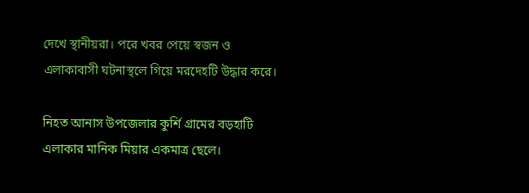দেখে স্থানীয়রা। পরে খবর পেয়ে স্বজন ও এলাকাবাসী ঘটনাস্থলে গিয়ে মরদেহটি উদ্ধার করে।

নিহত আনাস উপজেলার কুর্শি গ্রামের বড়হাটি এলাকার মানিক মিয়ার একমাত্র ছেলে।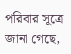পরিবার সূত্রে জানা গেছে,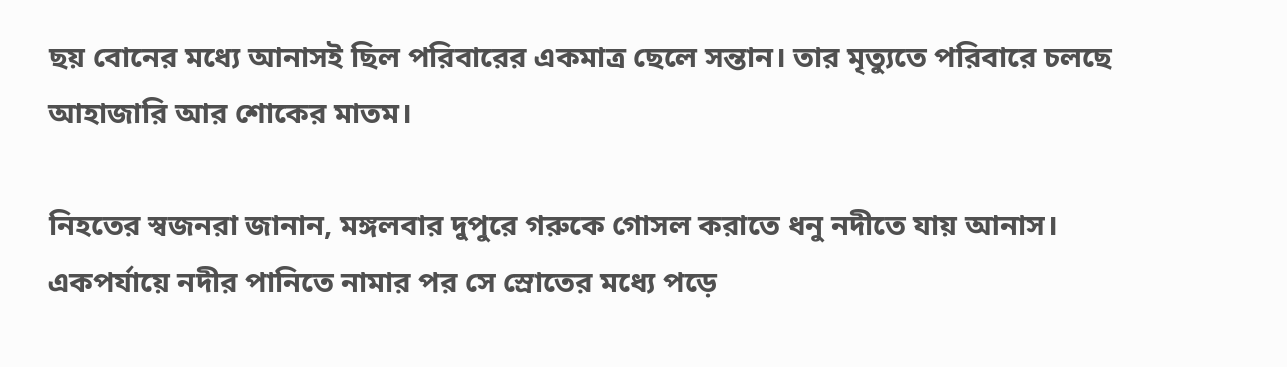ছয় বোনের মধ্যে আনাসই ছিল পরিবারের একমাত্র ছেলে সন্তান। তার মৃত্যুতে পরিবারে চলছে আহাজারি আর শোকের মাতম।

নিহতের স্বজনরা জানান, মঙ্গলবার দুপুরে গরুকে গোসল করাতে ধনু নদীতে যায় আনাস। একপর্যায়ে নদীর পানিতে নামার পর সে স্রোতের মধ্যে পড়ে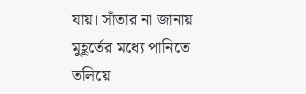যায়। সাঁতার না জানায় মুহূর্তের মধ্যে পানিতে তলিয়ে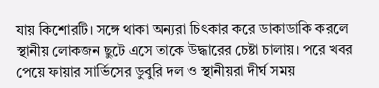যায় কিশোরটি। সঙ্গে থাকা অন্যরা চিৎকার করে ডাকাডাকি করলে স্থানীয় লোকজন ছুটে এসে তাকে উদ্ধারের চেষ্টা চালায়। পরে খবর পেয়ে ফায়ার সার্ভিসের ডুবুরি দল ও স্থানীয়রা দীর্ঘ সময়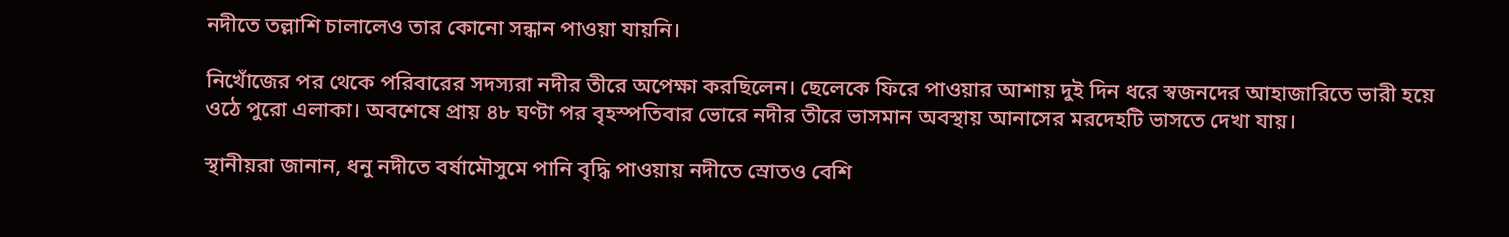নদীতে তল্লাশি চালালেও তার কোনো সন্ধান পাওয়া যায়নি।

নিখোঁজের পর থেকে পরিবারের সদস্যরা নদীর তীরে অপেক্ষা করছিলেন। ছেলেকে ফিরে পাওয়ার আশায় দুই দিন ধরে স্বজনদের আহাজারিতে ভারী হয়ে ওঠে পুরো এলাকা। অবশেষে প্রায় ৪৮ ঘণ্টা পর বৃহস্পতিবার ভোরে নদীর তীরে ভাসমান অবস্থায় আনাসের মরদেহটি ভাসতে দেখা যায়।

স্থানীয়রা জানান, ধনু নদীতে বর্ষামৌসুমে পানি বৃদ্ধি পাওয়ায় নদীতে স্রোতও বেশি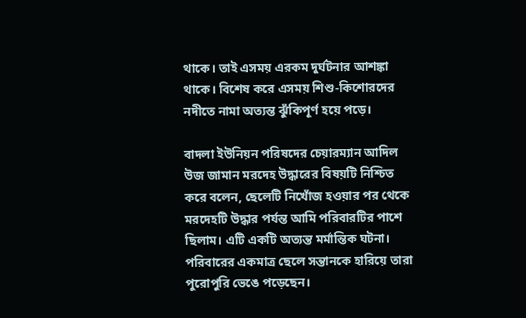থাকে। তাই এসময় এরকম দুর্ঘটনার আশঙ্কা থাকে। বিশেষ করে এসময় শিশু-কিশোরদের নদীতে নামা অত্যন্ত ঝুঁকিপূর্ণ হয়ে পড়ে।

বাদলা ইউনিয়ন পরিষদের চেয়ারম্যান আদিল উজ জামান মরদেহ উদ্ধারের বিষয়টি নিশ্চিত করে বলেন, ছেলেটি নিখোঁজ হওয়ার পর থেকে মরদেহটি উদ্ধার পর্যন্ত আমি পরিবারটির পাশে ছিলাম। এটি একটি অত্যন্ত মর্মান্তিক ঘটনা। পরিবারের একমাত্র ছেলে সন্তানকে হারিয়ে তারা পুরোপুরি ভেঙে পড়েছেন।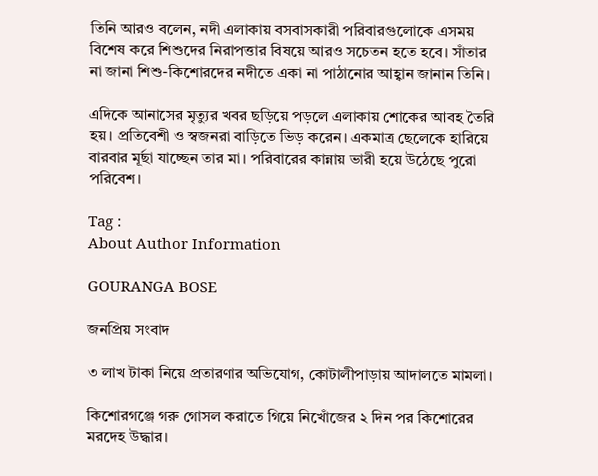তিনি আরও বলেন, নদী এলাকায় বসবাসকারী পরিবারগুলোকে এসময় বিশেষ করে শিশুদের নিরাপত্তার বিষয়ে আরও সচেতন হতে হবে। সাঁতার না জানা শিশু-কিশোরদের নদীতে একা না পাঠানোর আহ্বান জানান তিনি।

এদিকে আনাসের মৃত্যুর খবর ছড়িয়ে পড়লে এলাকায় শোকের আবহ তৈরি হয়। প্রতিবেশী ও স্বজনরা বাড়িতে ভিড় করেন। একমাত্র ছেলেকে হারিয়ে বারবার মূর্ছা যাচ্ছেন তার মা। পরিবারের কান্নায় ভারী হয়ে উঠেছে পুরো পরিবেশ।

Tag :
About Author Information

GOURANGA BOSE

জনপ্রিয় সংবাদ

৩ লাখ টাকা নিয়ে প্রতারণার অভিযোগ, কোটালীপাড়ায় আদালতে মামলা।

কিশোরগঞ্জে গরু গোসল করাতে গিয়ে নিখোঁজের ২ দিন পর কিশোরের মরদেহ উদ্ধার।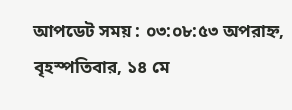আপডেট সময় : ০৩:০৮:৫৩ অপরাহ্ন, বৃহস্পতিবার, ১৪ মে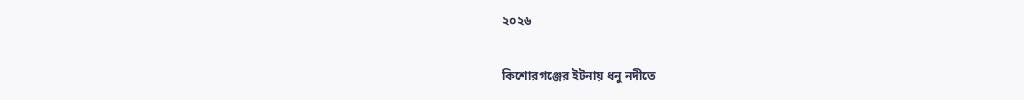২০২৬

কিশোরগঞ্জের ইটনায় ধনু নদীতে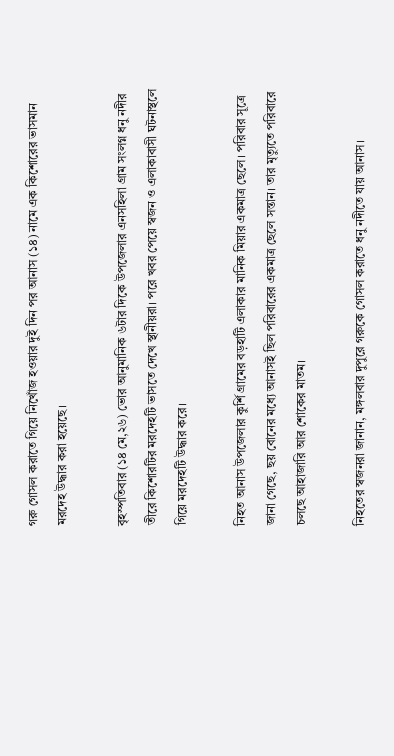গরু গোসল করাতে গিয়ে নিখোঁজ হওয়ার দুই দিন পর আনাস (১৪) নামে এক কিশোরের ভাসমান মরদেহ উদ্ধার করা হয়েছে।

বৃহস্পতিবার (১৪ মে,২৬) ভোর আনুমানিক ৬টার দিকে উপজেলার এনসহিলা গ্রাম সংলগ্ন ধনু নদীর তীরে কিশোরটির মরদেহটি ভাসতে দেখে স্থানীয়রা। পরে খবর পেয়ে স্বজন ও এলাকাবাসী ঘটনাস্থলে গিয়ে মরদেহটি উদ্ধার করে।

নিহত আনাস উপজেলার কুর্শি গ্রামের বড়হাটি এলাকার মানিক মিয়ার একমাত্র ছেলে। পরিবার সূত্রে জানা গেছে, ছয় বোনের মধ্যে আনাসই ছিল পরিবারের একমাত্র ছেলে সন্তান। তার মৃত্যুতে পরিবারে চলছে আহাজারি আর শোকের মাতম।

নিহতের স্বজনরা জানান, মঙ্গলবার দুপুরে গরুকে গোসল করাতে ধনু নদীতে যায় আনাস।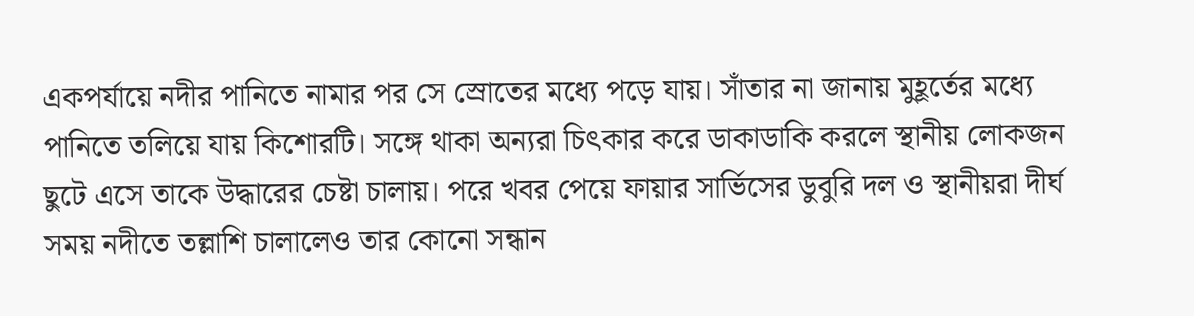একপর্যায়ে নদীর পানিতে নামার পর সে স্রোতের মধ্যে পড়ে যায়। সাঁতার না জানায় মুহূর্তের মধ্যে পানিতে তলিয়ে যায় কিশোরটি। সঙ্গে থাকা অন্যরা চিৎকার করে ডাকাডাকি করলে স্থানীয় লোকজন ছুটে এসে তাকে উদ্ধারের চেষ্টা চালায়। পরে খবর পেয়ে ফায়ার সার্ভিসের ডুবুরি দল ও স্থানীয়রা দীর্ঘ সময় নদীতে তল্লাশি চালালেও তার কোনো সন্ধান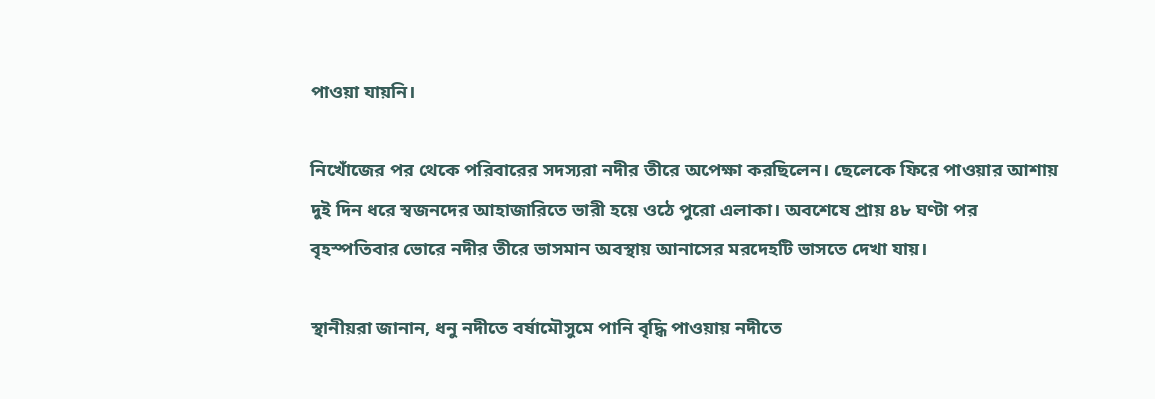পাওয়া যায়নি।

নিখোঁজের পর থেকে পরিবারের সদস্যরা নদীর তীরে অপেক্ষা করছিলেন। ছেলেকে ফিরে পাওয়ার আশায় দুই দিন ধরে স্বজনদের আহাজারিতে ভারী হয়ে ওঠে পুরো এলাকা। অবশেষে প্রায় ৪৮ ঘণ্টা পর বৃহস্পতিবার ভোরে নদীর তীরে ভাসমান অবস্থায় আনাসের মরদেহটি ভাসতে দেখা যায়।

স্থানীয়রা জানান, ধনু নদীতে বর্ষামৌসুমে পানি বৃদ্ধি পাওয়ায় নদীতে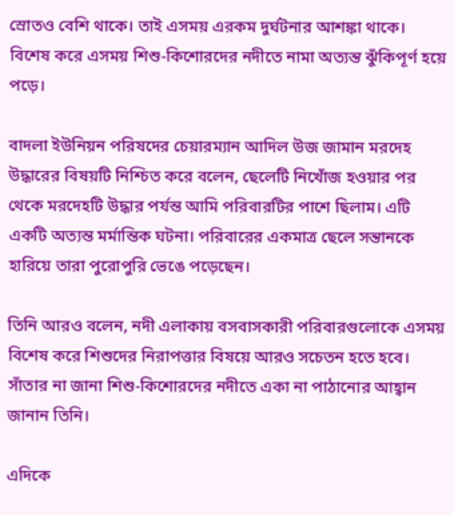স্রোতও বেশি থাকে। তাই এসময় এরকম দুর্ঘটনার আশঙ্কা থাকে। বিশেষ করে এসময় শিশু-কিশোরদের নদীতে নামা অত্যন্ত ঝুঁকিপূর্ণ হয়ে পড়ে।

বাদলা ইউনিয়ন পরিষদের চেয়ারম্যান আদিল উজ জামান মরদেহ উদ্ধারের বিষয়টি নিশ্চিত করে বলেন, ছেলেটি নিখোঁজ হওয়ার পর থেকে মরদেহটি উদ্ধার পর্যন্ত আমি পরিবারটির পাশে ছিলাম। এটি একটি অত্যন্ত মর্মান্তিক ঘটনা। পরিবারের একমাত্র ছেলে সন্তানকে হারিয়ে তারা পুরোপুরি ভেঙে পড়েছেন।

তিনি আরও বলেন, নদী এলাকায় বসবাসকারী পরিবারগুলোকে এসময় বিশেষ করে শিশুদের নিরাপত্তার বিষয়ে আরও সচেতন হতে হবে। সাঁতার না জানা শিশু-কিশোরদের নদীতে একা না পাঠানোর আহ্বান জানান তিনি।

এদিকে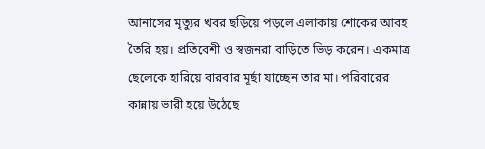আনাসের মৃত্যুর খবর ছড়িয়ে পড়লে এলাকায় শোকের আবহ তৈরি হয়। প্রতিবেশী ও স্বজনরা বাড়িতে ভিড় করেন। একমাত্র ছেলেকে হারিয়ে বারবার মূর্ছা যাচ্ছেন তার মা। পরিবারের কান্নায় ভারী হয়ে উঠেছে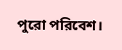পুরো পরিবেশ।